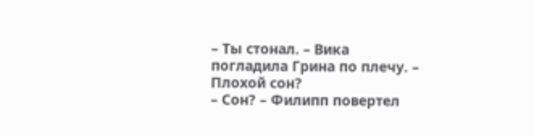– Ты стонал. – Вика погладила Грина по плечу. – Плохой сон?
– Сон? – Филипп повертел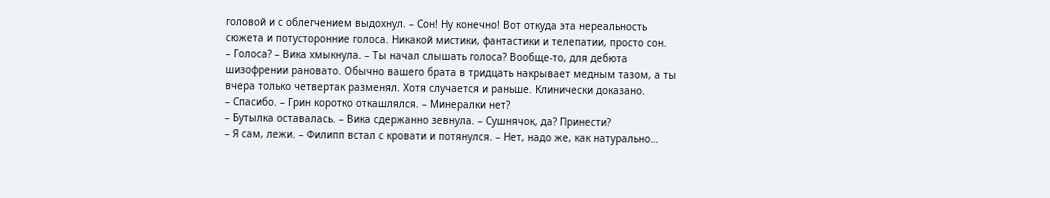головой и с облегчением выдохнул. – Сон! Ну конечно! Вот откуда эта нереальность сюжета и потусторонние голоса. Никакой мистики, фантастики и телепатии, просто сон.
– Голоса? – Вика хмыкнула. – Ты начал слышать голоса? Вообще-то, для дебюта шизофрении рановато. Обычно вашего брата в тридцать накрывает медным тазом, а ты вчера только четвертак разменял. Хотя случается и раньше. Клинически доказано.
– Спасибо. – Грин коротко откашлялся. – Минералки нет?
– Бутылка оставалась. – Вика сдержанно зевнула. – Сушнячок, да? Принести?
– Я сам, лежи. – Филипп встал с кровати и потянулся. – Нет, надо же, как натурально…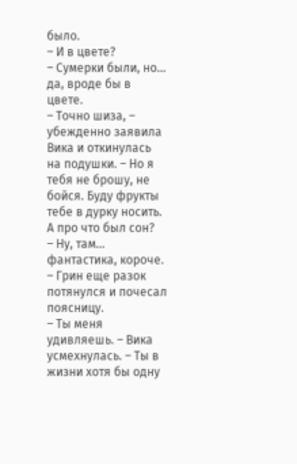было.
– И в цвете?
– Сумерки были, но… да, вроде бы в цвете.
– Точно шиза, – убежденно заявила Вика и откинулась на подушки. – Но я тебя не брошу, не бойся. Буду фрукты тебе в дурку носить. А про что был сон?
– Ну, там… фантастика, короче. – Грин еще разок потянулся и почесал поясницу.
– Ты меня удивляешь. – Вика усмехнулась. – Ты в жизни хотя бы одну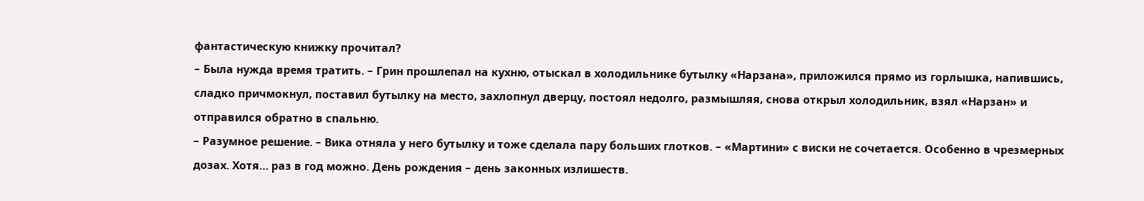фантастическую книжку прочитал?
– Была нужда время тратить. – Грин прошлепал на кухню, отыскал в холодильнике бутылку «Нарзана», приложился прямо из горлышка, напившись, сладко причмокнул, поставил бутылку на место, захлопнул дверцу, постоял недолго, размышляя, снова открыл холодильник, взял «Нарзан» и отправился обратно в спальню.
– Разумное решение. – Вика отняла у него бутылку и тоже сделала пару больших глотков. – «Мартини» с виски не сочетается. Особенно в чрезмерных дозах. Хотя… раз в год можно. День рождения – день законных излишеств.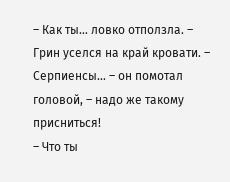– Как ты… ловко отползла. – Грин уселся на край кровати. – Серпиенсы… – он помотал головой, – надо же такому присниться!
– Что ты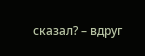сказал? – вдруг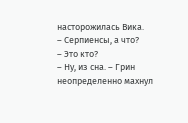насторожилась Вика.
– Серпиенсы, а что?
– Это кто?
– Ну, из сна. – Грин неопределенно махнул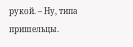рукой. – Ну, типа пришельцы.